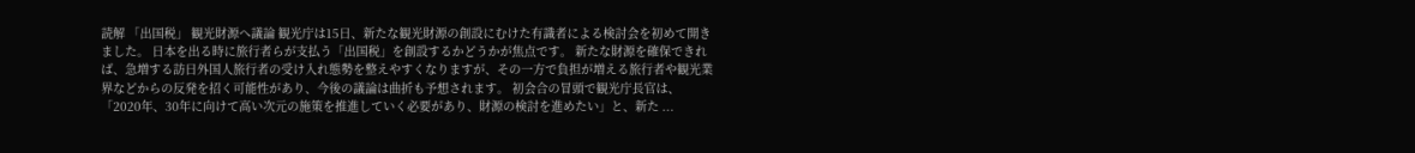読解 「出国税」 観光財源へ議論 観光庁は15日、新たな観光財源の創設にむけた有識者による検討会を初めて開きました。 日本を出る時に旅行者らが支払う「出国税」を創設するかどうかが焦点です。 新たな財源を確保できれば、急増する訪日外国人旅行者の受け入れ態勢を整えやすくなりますが、その一方で負担が増える旅行者や観光業界などからの反発を招く可能性があり、今後の議論は曲折も予想されます。 初会合の冒頭で観光庁長官は、「2020年、30年に向けて高い次元の施策を推進していく必要があり、財源の検討を進めたい」と、新た ...